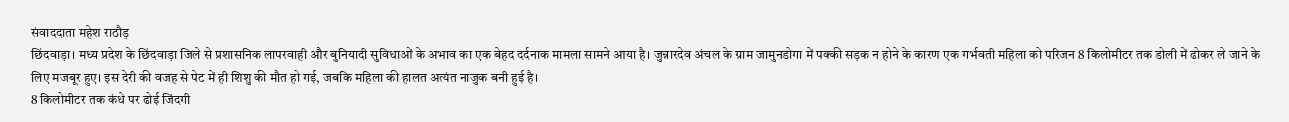संवाददाता महेश राठौड़
छिंदवाड़ा। मध्य प्रदेश के छिंदवाड़ा जिले से प्रशासनिक लापरवाही और बुनियादी सुविधाओं के अभाव का एक बेहद दर्दनाक मामला सामने आया है। जुन्नारदेव अंचल के ग्राम जामुनडोगा में पक्की सड़क न होने के कारण एक गर्भवती महिला को परिजन 8 किलोमीटर तक डोली में ढोकर ले जाने के लिए मजबूर हुए। इस देरी की वजह से पेट में ही शिशु की मौत हो गई, जबकि महिला की हालत अत्यंत नाजुक बनी हुई है।
8 किलोमीटर तक कंधे पर ढोई जिंदगी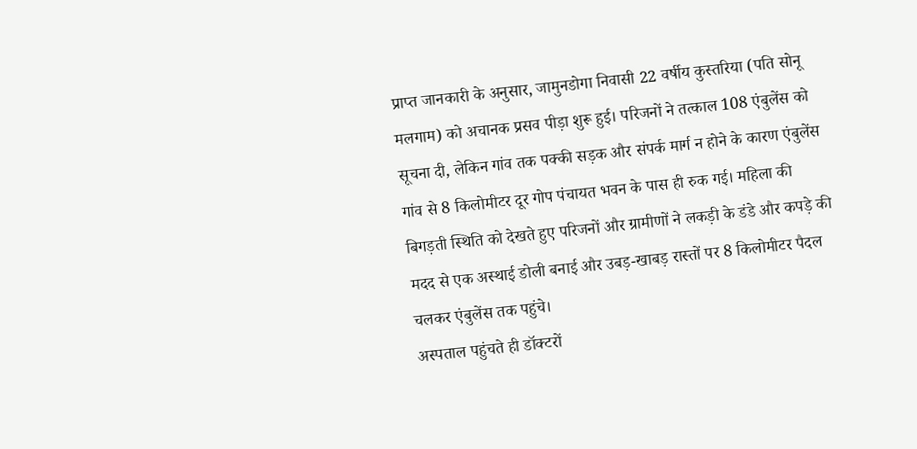प्राप्त जानकारी के अनुसार, जामुनडोगा निवासी 22 वर्षीय कुस्तरिया (पति सोनू मलगाम) को अचानक प्रसव पीड़ा शुरू हुई। परिजनों ने तत्काल 108 एंबुलेंस को सूचना दी, लेकिन गांव तक पक्की सड़क और संपर्क मार्ग न होने के कारण एंबुलेंस गांव से 8 किलोमीटर दूर गोप पंचायत भवन के पास ही रुक गई। महिला की बिगड़ती स्थिति को देखते हुए परिजनों और ग्रामीणों ने लकड़ी के डंडे और कपड़े की मदद से एक अस्थाई डोली बनाई और उबड़-खाबड़ रास्तों पर 8 किलोमीटर पैदल चलकर एंबुलेंस तक पहुंचे।
अस्पताल पहुंचते ही डॉक्टरों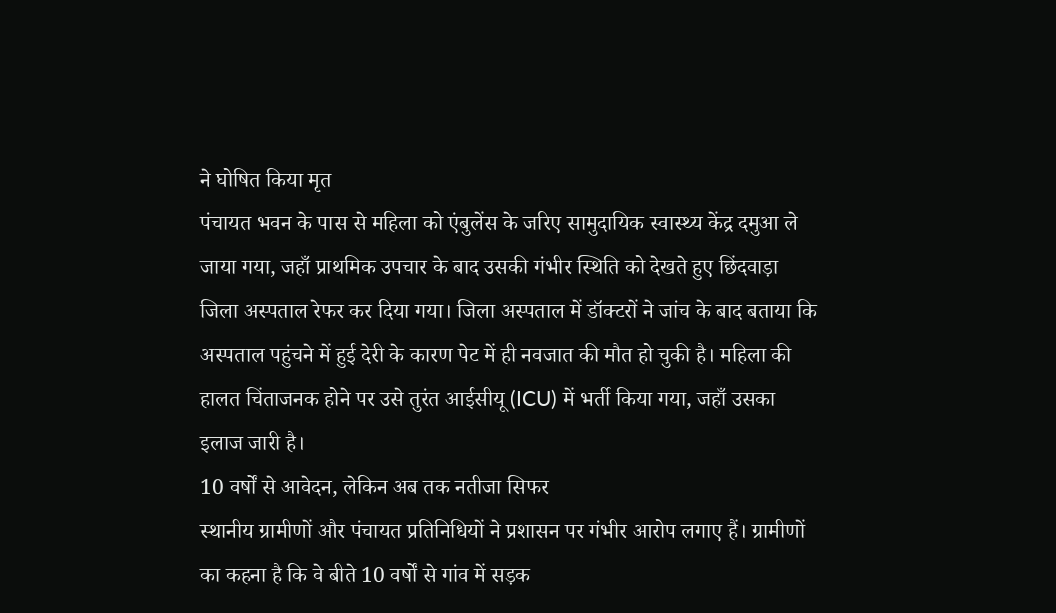ने घोषित किया मृत
पंचायत भवन के पास से महिला को एंबुलेंस के जरिए सामुदायिक स्वास्थ्य केंद्र दमुआ ले जाया गया, जहाँ प्राथमिक उपचार के बाद उसकी गंभीर स्थिति को देखते हुए छिंदवाड़ा जिला अस्पताल रेफर कर दिया गया। जिला अस्पताल में डॉक्टरों ने जांच के बाद बताया कि अस्पताल पहुंचने में हुई देरी के कारण पेट में ही नवजात की मौत हो चुकी है। महिला की हालत चिंताजनक होने पर उसे तुरंत आईसीयू (ICU) में भर्ती किया गया, जहाँ उसका इलाज जारी है।
10 वर्षों से आवेदन, लेकिन अब तक नतीजा सिफर
स्थानीय ग्रामीणों और पंचायत प्रतिनिधियों ने प्रशासन पर गंभीर आरोप लगाए हैं। ग्रामीणों का कहना है कि वे बीते 10 वर्षों से गांव में सड़क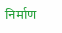निर्माण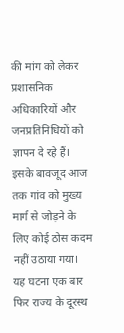की मांग को लेकर प्रशासनिक अधिकारियों और जनप्रतिनिधियों को ज्ञापन दे रहे हैं। इसके बावजूद आज तक गांव को मुख्य मार्ग से जोड़ने के लिए कोई ठोस कदम नहीं उठाया गया।
यह घटना एक बार फिर राज्य के दूरस्थ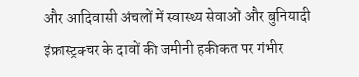और आदिवासी अंचलों में स्वास्थ्य सेवाओं और बुनियादी इंफ्रास्ट्रक्चर के दावों की जमीनी हकीकत पर गंभीर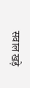सवाल खड़े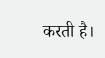करती है।